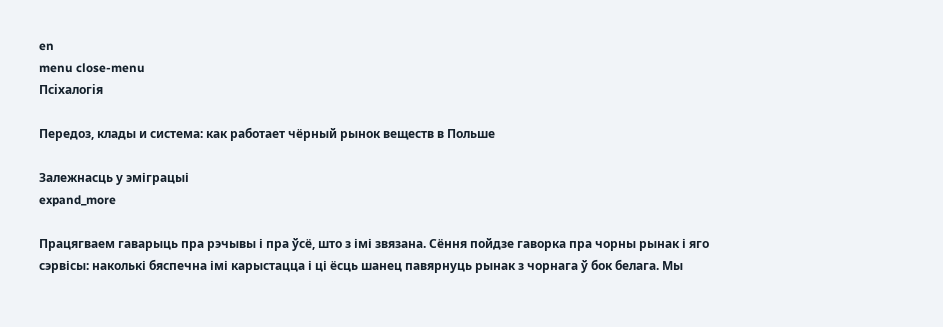en
menu close-menu
Псiхалогiя

Передоз, клады и система: как работает чёрный рынок веществ в Польше

Залежнасць у эміграцыі
expand_more

Працягваем гаварыць пра рэчывы і пра ўсё, што з імі звязана. Сёння пойдзе гаворка пра чорны рынак і яго сэрвісы: наколькі бяспечна імі карыстацца і ці ёсць шанец павярнуць рынак з чорнага ў бок белага. Мы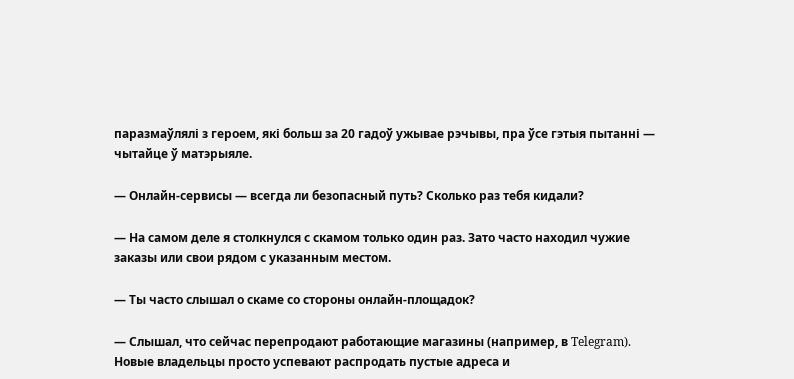паразмаўлялі з героем, які больш за 20 гадоў ужывае рэчывы, пра ўсе гэтыя пытанні — чытайце ў матэрыяле.

— Онлайн-сервисы — всегда ли безопасный путь? Сколько раз тебя кидали?

— На самом деле я столкнулся с скамом только один раз. Зато часто находил чужие заказы или свои рядом с указанным местом.

— Ты часто слышал о скаме со стороны онлайн-площадок?

— Слышал, что сейчас перепродают работающие магазины (например, в Telegram). Новые владельцы просто успевают распродать пустые адреса и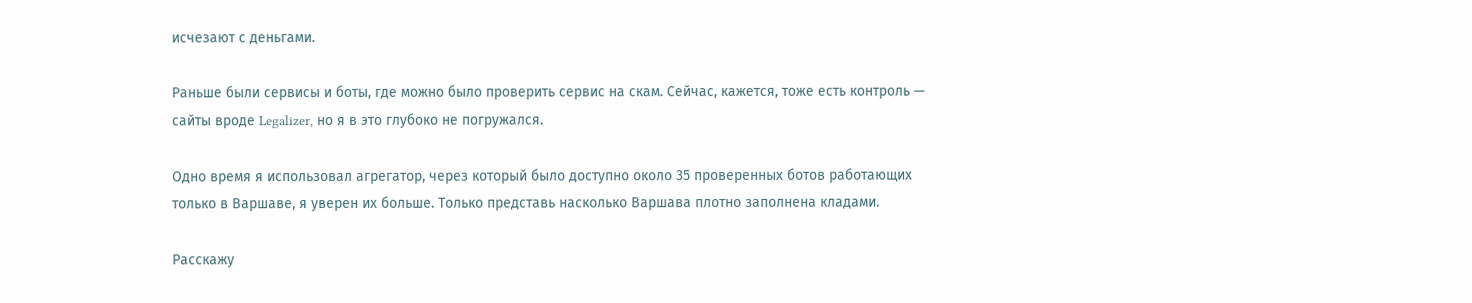исчезают с деньгами.

Раньше были сервисы и боты, где можно было проверить сервис на скам. Сейчас, кажется, тоже есть контроль — сайты вроде Legalizer, но я в это глубоко не погружался.

Одно время я использовал агрегатор, через который было доступно около 35 проверенных ботов работающих только в Варшаве, я уверен их больше. Только представь насколько Варшава плотно заполнена кладами.

Расскажу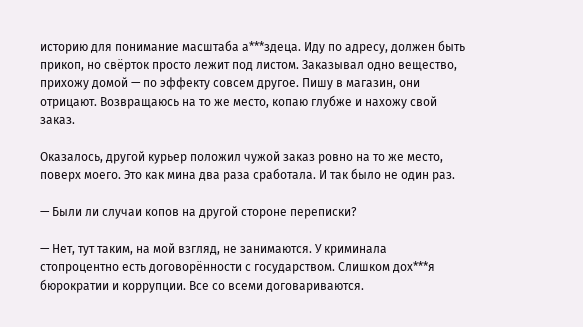историю для понимание масштаба а***здеца. Иду по адресу, должен быть прикоп, но свёрток просто лежит под листом. Заказывал одно вещество, прихожу домой — по эффекту совсем другое. Пишу в магазин, они отрицают. Возвращаюсь на то же место, копаю глубже и нахожу свой заказ.

Оказалось, другой курьер положил чужой заказ ровно на то же место, поверх моего. Это как мина два раза сработала. И так было не один раз.

— Были ли случаи копов на другой стороне переписки?

— Нет, тут таким, на мой взгляд, не занимаются. У криминала стопроцентно есть договорённости с государством. Слишком дох***я бюрократии и коррупции. Все со всеми договариваются.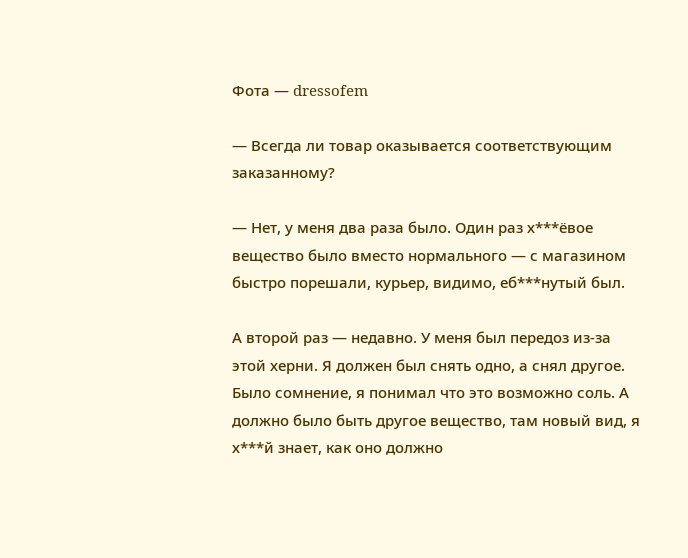Фота — dressofem

— Всегда ли товар оказывается соответствующим заказанному?

— Нет, у меня два раза было. Один раз х***ёвое вещество было вместо нормального — с магазином быстро порешали, курьер, видимо, еб***нутый был.

А второй раз — недавно. У меня был передоз из-за этой херни. Я должен был снять одно, а снял другое. Было сомнение, я понимал что это возможно соль. А должно было быть другое вещество, там новый вид, я х***й знает, как оно должно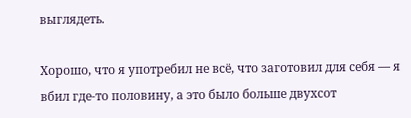выглядеть.

Хорошо, что я употребил не всё, что заготовил для себя — я вбил где-то половину, а это было больше двухсот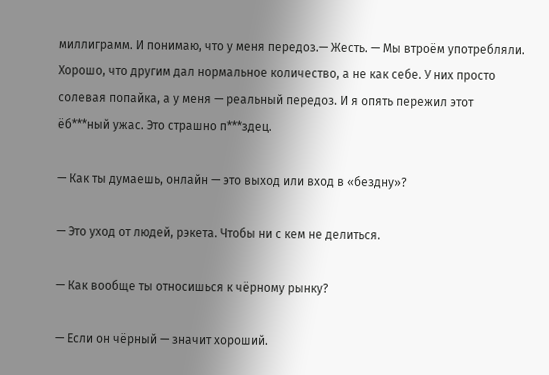миллиграмм. И понимаю, что у меня передоз.— Жесть. — Мы втроём употребляли. Хорошо, что другим дал нормальное количество, а не как себе. У них просто солевая попайка, а у меня — реальный передоз. И я опять пережил этот ёб***ный ужас. Это страшно п***здец.

— Как ты думаешь, онлайн — это выход или вход в «бездну»?

— Это уход от людей, рэкета. Чтобы ни с кем не делиться.

— Как вообще ты относишься к чёрному рынку?

— Если он чёрный — значит хороший.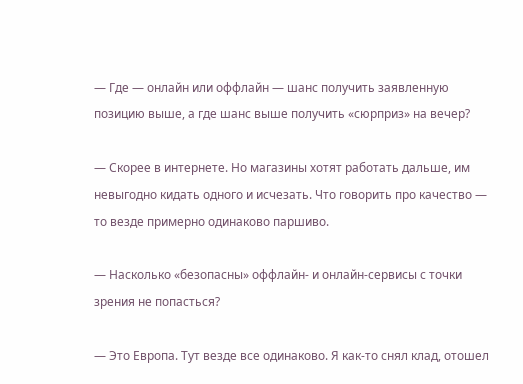— Где — онлайн или оффлайн — шанс получить заявленную позицию выше, а где шанс выше получить «сюрприз» на вечер?

— Скорее в интернете. Но магазины хотят работать дальше, им невыгодно кидать одного и исчезать. Что говорить про качество — то везде примерно одинаково паршиво.

— Насколько «безопасны» оффлайн- и онлайн-сервисы с точки зрения не попасться?

— Это Европа. Тут везде все одинаково. Я как-то снял клад, отошел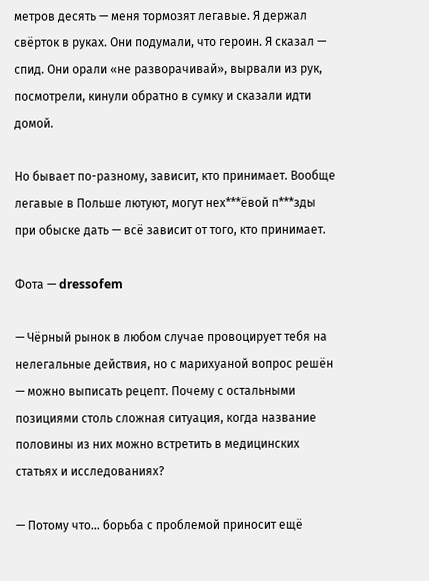метров десять — меня тормозят легавые. Я держал свёрток в руках. Они подумали, что героин. Я сказал — спид. Они орали «не разворачивай», вырвали из рук, посмотрели, кинули обратно в сумку и сказали идти домой.

Но бывает по-разному, зависит, кто принимает. Вообще легавые в Польше лютуют, могут нех***ёвой п***зды при обыске дать — всё зависит от того, кто принимает.

Фота — dressofem

— Чёрный рынок в любом случае провоцирует тебя на нелегальные действия, но с марихуаной вопрос решён — можно выписать рецепт. Почему с остальными позициями столь сложная ситуация, когда название половины из них можно встретить в медицинских статьях и исследованиях?

— Потому что… борьба с проблемой приносит ещё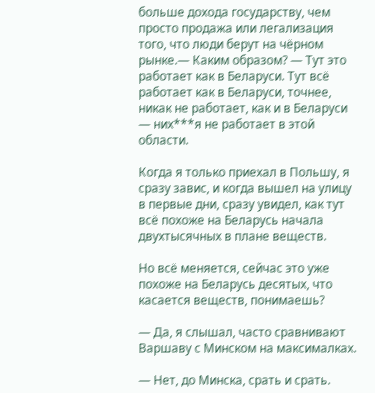больше дохода государству, чем просто продажа или легализация того, что люди берут на чёрном рынке.— Каким образом? — Тут это работает как в Беларуси. Тут всё работает как в Беларуси, точнее, никак не работает, как и в Беларуси — них***я не работает в этой области.

Когда я только приехал в Польшу, я сразу завис, и когда вышел на улицу в первые дни, сразу увидел, как тут всё похоже на Беларусь начала двухтысячных в плане веществ.

Но всё меняется, сейчас это уже похоже на Беларусь десятых, что касается веществ, понимаешь?

— Да, я слышал, часто сравнивают Варшаву с Минском на максималках.

— Нет, до Минска, срать и срать.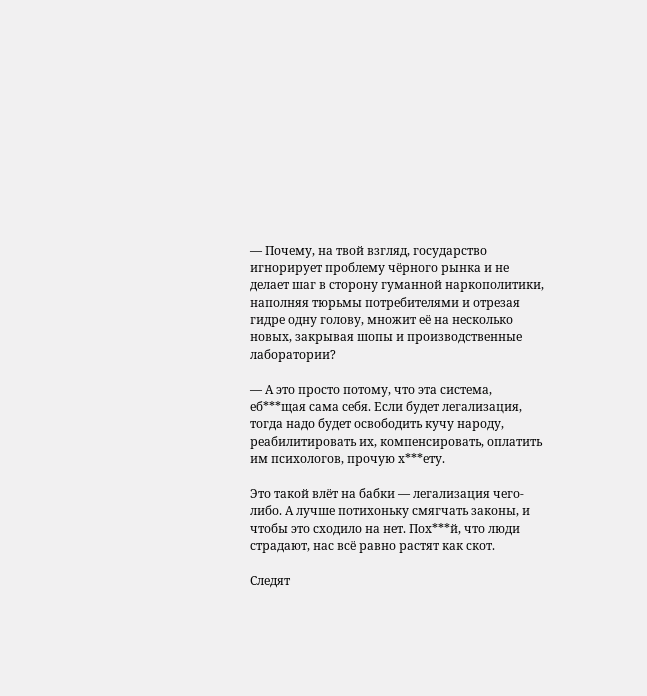— Почему, на твой взгляд, государство игнорирует проблему чёрного рынка и не делает шаг в сторону гуманной наркополитики, наполняя тюрьмы потребителями и отрезая гидре одну голову, множит её на несколько новых, закрывая шопы и производственные лаборатории?

— А это просто потому, что эта система, еб***щая сама себя. Если будет легализация, тогда надо будет освободить кучу народу, реабилитировать их, компенсировать, оплатить им психологов, прочую х***ету.

Это такой влёт на бабки — легализация чего-либо. А лучше потихоньку смягчать законы, и чтобы это сходило на нет. Пох***й, что люди страдают, нас всё равно растят как скот.

Следят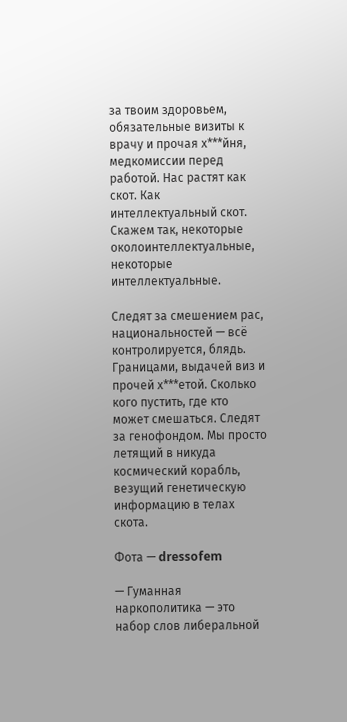за твоим здоровьем, обязательные визиты к врачу и прочая х***йня, медкомиссии перед работой. Нас растят как скот. Как интеллектуальный скот. Скажем так, некоторые околоинтеллектуальные, некоторые интеллектуальные.

Следят за смешением рас, национальностей — всё контролируется, блядь. Границами, выдачей виз и прочей х***етой. Сколько кого пустить, где кто может смешаться. Следят за генофондом. Мы просто летящий в никуда космический корабль, везущий генетическую информацию в телах скота.

Фота — dressofem

— Гуманная наркополитика — это набор слов либеральной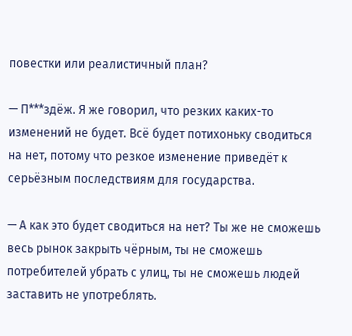повестки или реалистичный план?

— П***здёж. Я же говорил, что резких каких-то изменений не будет. Всё будет потихоньку сводиться на нет, потому что резкое изменение приведёт к серьёзным последствиям для государства.

— А как это будет сводиться на нет? Ты же не сможешь весь рынок закрыть чёрным, ты не сможешь потребителей убрать с улиц, ты не сможешь людей заставить не употреблять.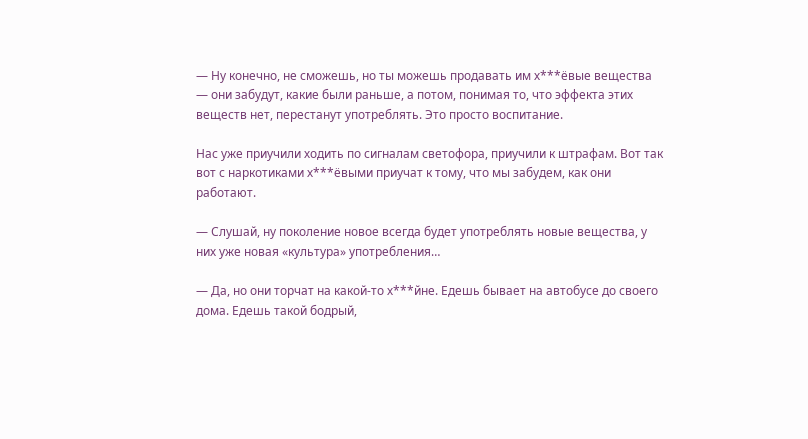— Ну конечно, не сможешь, но ты можешь продавать им х***ёвые вещества — они забудут, какие были раньше, а потом, понимая то, что эффекта этих веществ нет, перестанут употреблять. Это просто воспитание.

Нас уже приучили ходить по сигналам светофора, приучили к штрафам. Вот так вот с наркотиками х***ёвыми приучат к тому, что мы забудем, как они работают.

— Слушай, ну поколение новое всегда будет употреблять новые вещества, у них уже новая «культура» употребления…

— Да, но они торчат на какой-то х***йне. Едешь бывает на автобусе до своего дома. Едешь такой бодрый,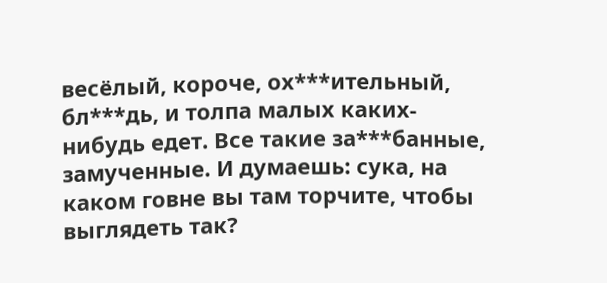весёлый, короче, ох***ительный, бл***дь, и толпа малых каких-нибудь едет. Все такие за***банные, замученные. И думаешь: сука, на каком говне вы там торчите, чтобы выглядеть так?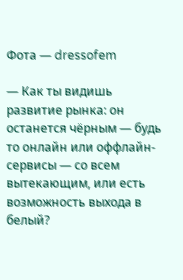Фота — dressofem

— Как ты видишь развитие рынка: он останется чёрным — будь то онлайн или оффлайн-сервисы — со всем вытекающим, или есть возможность выхода в белый?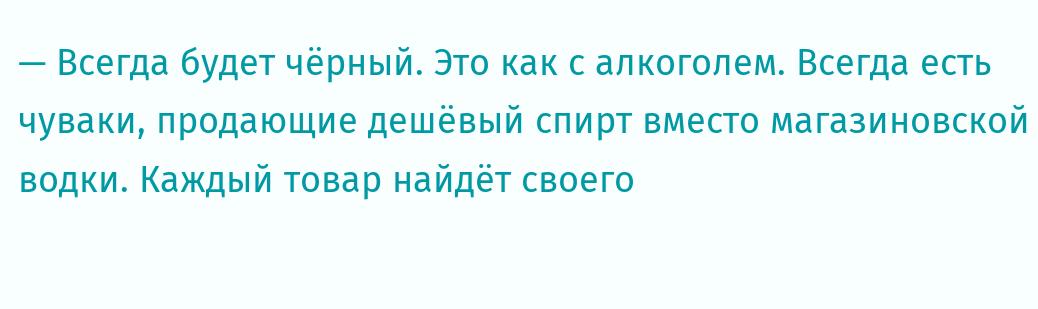— Всегда будет чёрный. Это как с алкоголем. Всегда есть чуваки, продающие дешёвый спирт вместо магазиновской водки. Каждый товар найдёт своего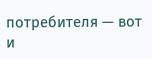потребителя — вот и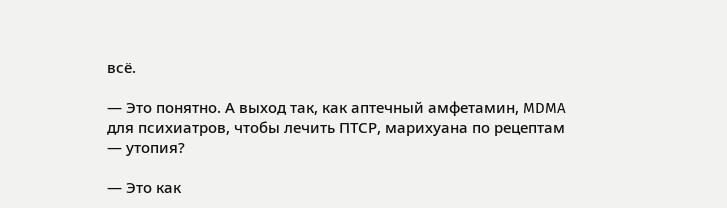всё.

— Это понятно. А выход так, как аптечный амфетамин, MDMA для психиатров, чтобы лечить ПТСР, марихуана по рецептам — утопия?

— Это как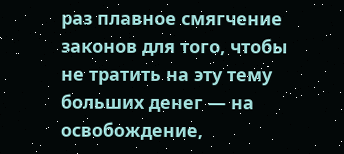раз плавное смягчение законов для того, чтобы не тратить на эту тему больших денег — на освобождение,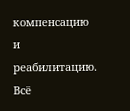компенсацию и реабилитацию. Всё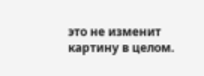это не изменит картину в целом.